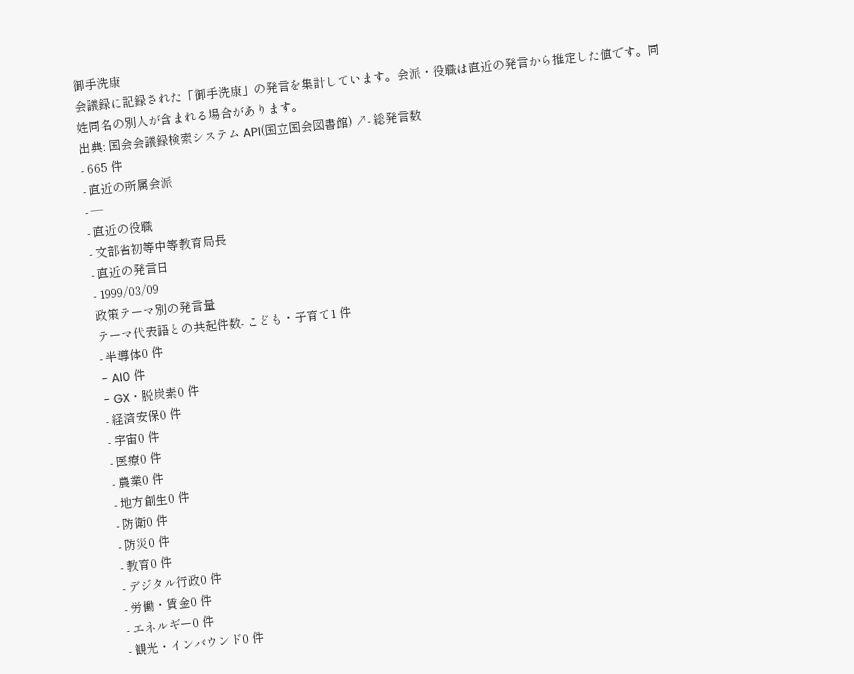御手洗康
会議録に記録された「御手洗康」の発言を集計しています。会派・役職は直近の発言から推定した値です。同姓同名の別人が含まれる場合があります。
出典: 国会会議録検索システム API(国立国会図書館) ↗- 総発言数
- 665 件
- 直近の所属会派
- —
- 直近の役職
- 文部省初等中等教育局長
- 直近の発言日
- 1999/03/09
政策テーマ別の発言量
テーマ代表語との共起件数- こども・子育て1 件
- 半導体0 件
- AI0 件
- GX・脱炭素0 件
- 経済安保0 件
- 宇宙0 件
- 医療0 件
- 農業0 件
- 地方創生0 件
- 防衛0 件
- 防災0 件
- 教育0 件
- デジタル行政0 件
- 労働・賃金0 件
- エネルギー0 件
- 観光・インバウンド0 件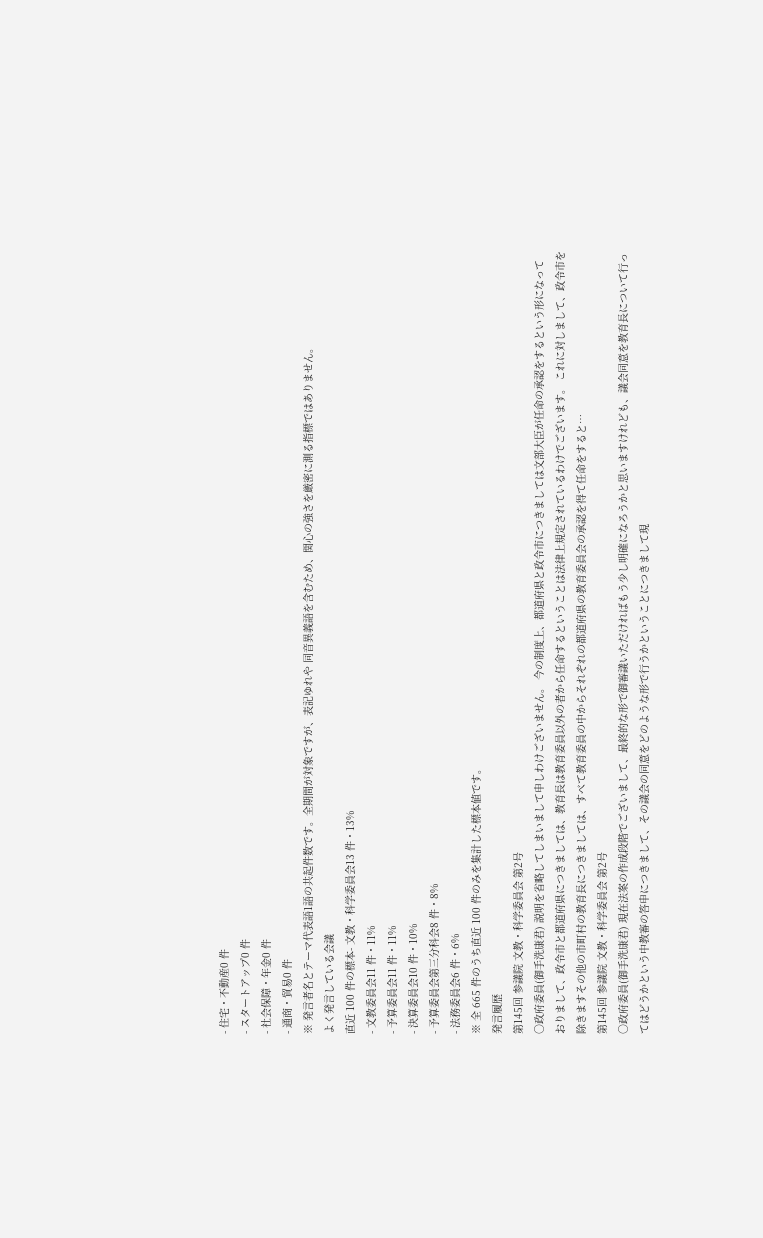- 住宅・不動産0 件
- スタートアップ0 件
- 社会保障・年金0 件
- 通商・貿易0 件
※ 発言者名とテーマ代表語1語の共起件数です。全期間が対象ですが、表記ゆれや 同音異義語を含むため、関心の強さを厳密に測る指標ではありません。
よく発言している会議
直近 100 件の標本- 文教・科学委員会13 件・13%
- 文教委員会11 件・11%
- 予算委員会11 件・11%
- 決算委員会10 件・10%
- 予算委員会第三分科会8 件・8%
- 法務委員会6 件・6%
※ 全 665 件のうち直近 100 件のみを集計した標本値です。
発言履歴
第145回 参議院 文教・科学委員会 第2号
○政府委員(御手洗康君) 説明を省略してしまいまして申しわけございません。 今の制度上、都道府県と政令市につきましては文部大臣が任命の承認をするという形になっておりまして、政令市と都道府県につきましては、教育長は教育委員以外の者から任命するということは法律上規定されているわけでございます。 これに対しまして、政令市を除きますその他の市町村の教育長につきましては、すべて教育委員の中からそれぞれの都道府県の教育委員会の承認を得て任命をすると…
第145回 参議院 文教・科学委員会 第2号
○政府委員(御手洗康君) 現在法案の作成段階でございまして、最終的な形で御審議いただければもう少し明確になろうかと思いますけれども、議会同意を教育長について行ってはどうかという中教審の答申につきまして、その議会の同意をどのような形で行うかということにつきまして現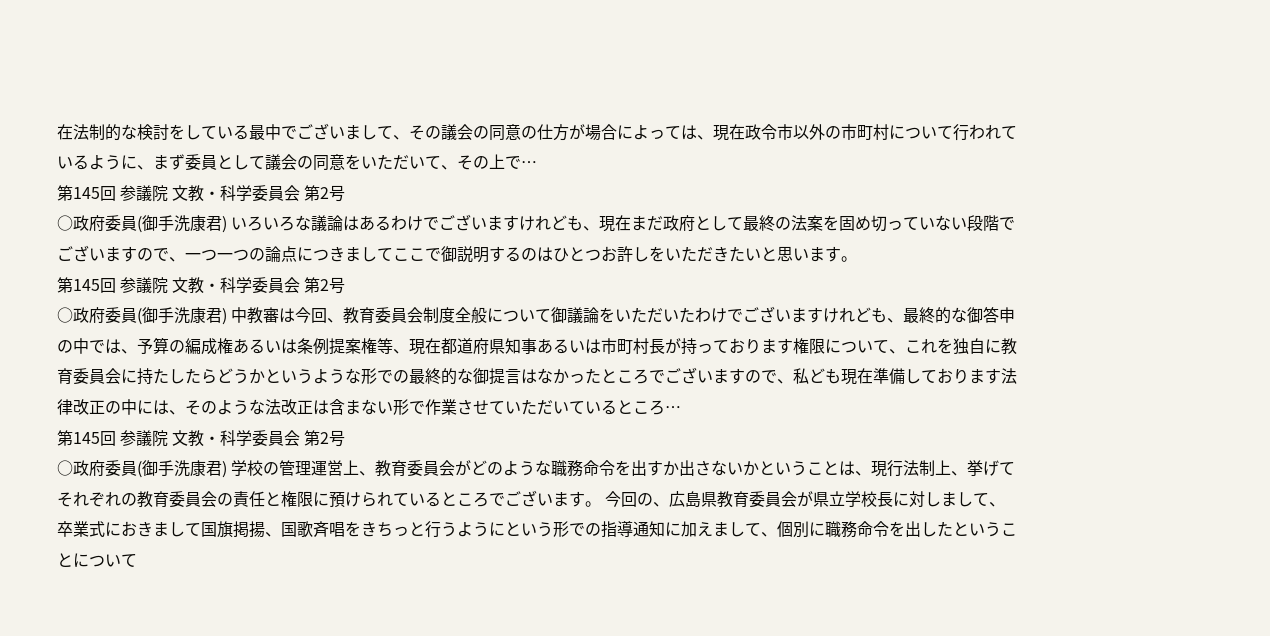在法制的な検討をしている最中でございまして、その議会の同意の仕方が場合によっては、現在政令市以外の市町村について行われているように、まず委員として議会の同意をいただいて、その上で…
第145回 参議院 文教・科学委員会 第2号
○政府委員(御手洗康君) いろいろな議論はあるわけでございますけれども、現在まだ政府として最終の法案を固め切っていない段階でございますので、一つ一つの論点につきましてここで御説明するのはひとつお許しをいただきたいと思います。
第145回 参議院 文教・科学委員会 第2号
○政府委員(御手洗康君) 中教審は今回、教育委員会制度全般について御議論をいただいたわけでございますけれども、最終的な御答申の中では、予算の編成権あるいは条例提案権等、現在都道府県知事あるいは市町村長が持っております権限について、これを独自に教育委員会に持たしたらどうかというような形での最終的な御提言はなかったところでございますので、私ども現在準備しております法律改正の中には、そのような法改正は含まない形で作業させていただいているところ…
第145回 参議院 文教・科学委員会 第2号
○政府委員(御手洗康君) 学校の管理運営上、教育委員会がどのような職務命令を出すか出さないかということは、現行法制上、挙げてそれぞれの教育委員会の責任と権限に預けられているところでございます。 今回の、広島県教育委員会が県立学校長に対しまして、卒業式におきまして国旗掲揚、国歌斉唱をきちっと行うようにという形での指導通知に加えまして、個別に職務命令を出したということについて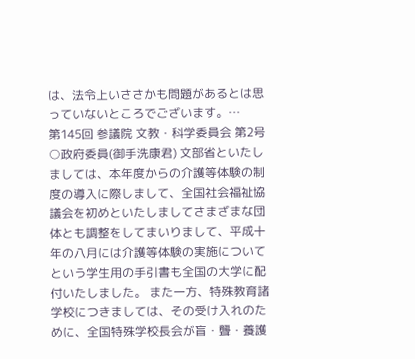は、法令上いささかも問題があるとは思っていないところでございます。…
第145回 参議院 文教・科学委員会 第2号
○政府委員(御手洗康君) 文部省といたしましては、本年度からの介護等体験の制度の導入に際しまして、全国社会福祉協議会を初めといたしましてさまざまな団体とも調整をしてまいりまして、平成十年の八月には介護等体験の実施についてという学生用の手引書も全国の大学に配付いたしました。 また一方、特殊教育諸学校につきましては、その受け入れのために、全国特殊学校長会が盲・聾・養護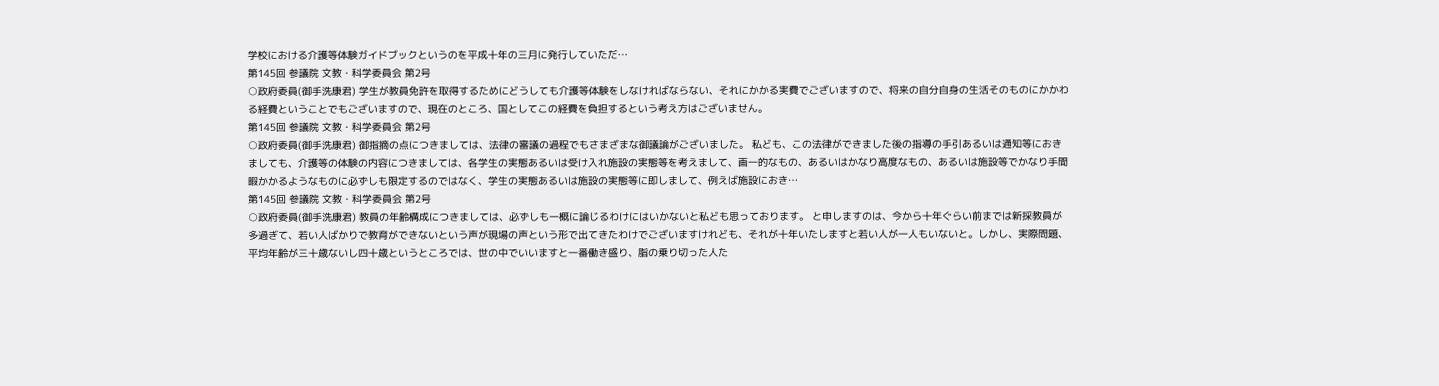学校における介護等体験ガイドブックというのを平成十年の三月に発行していただ…
第145回 参議院 文教・科学委員会 第2号
○政府委員(御手洗康君) 学生が教員免許を取得するためにどうしても介護等体験をしなければならない、それにかかる実費でございますので、将来の自分自身の生活そのものにかかわる経費ということでもございますので、現在のところ、国としてこの経費を負担するという考え方はございません。
第145回 参議院 文教・科学委員会 第2号
○政府委員(御手洗康君) 御指摘の点につきましては、法律の審議の過程でもさまざまな御議論がございました。 私ども、この法律ができました後の指導の手引あるいは通知等におきましても、介護等の体験の内容につきましては、各学生の実態あるいは受け入れ施設の実態等を考えまして、画一的なもの、あるいはかなり高度なもの、あるいは施設等でかなり手間暇かかるようなものに必ずしも限定するのではなく、学生の実態あるいは施設の実態等に即しまして、例えば施設におき…
第145回 参議院 文教・科学委員会 第2号
○政府委員(御手洗康君) 教員の年齢構成につきましては、必ずしも一概に論じるわけにはいかないと私ども思っております。 と申しますのは、今から十年ぐらい前までは新採教員が多過ぎて、若い人ばかりで教育ができないという声が現場の声という形で出てきたわけでございますけれども、それが十年いたしますと若い人が一人もいないと。しかし、実際問題、平均年齢が三十歳ないし四十歳というところでは、世の中でいいますと一番働き盛り、脂の乗り切った人た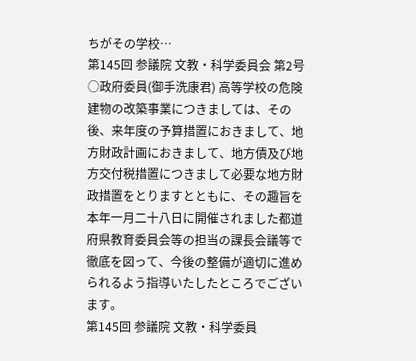ちがその学校…
第145回 参議院 文教・科学委員会 第2号
○政府委員(御手洗康君) 高等学校の危険建物の改築事業につきましては、その後、来年度の予算措置におきまして、地方財政計画におきまして、地方債及び地方交付税措置につきまして必要な地方財政措置をとりますとともに、その趣旨を本年一月二十八日に開催されました都道府県教育委員会等の担当の課長会議等で徹底を図って、今後の整備が適切に進められるよう指導いたしたところでございます。
第145回 参議院 文教・科学委員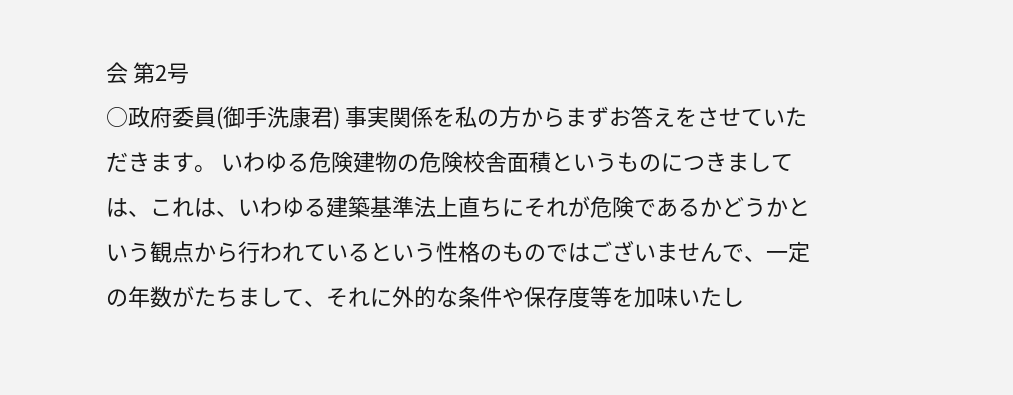会 第2号
○政府委員(御手洗康君) 事実関係を私の方からまずお答えをさせていただきます。 いわゆる危険建物の危険校舎面積というものにつきましては、これは、いわゆる建築基準法上直ちにそれが危険であるかどうかという観点から行われているという性格のものではございませんで、一定の年数がたちまして、それに外的な条件や保存度等を加味いたし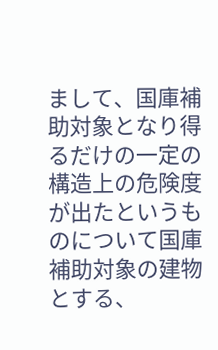まして、国庫補助対象となり得るだけの一定の構造上の危険度が出たというものについて国庫補助対象の建物とする、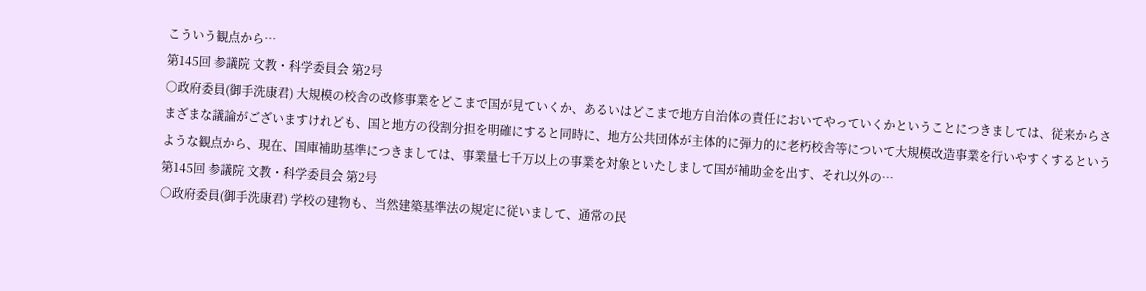こういう観点から…
第145回 参議院 文教・科学委員会 第2号
○政府委員(御手洗康君) 大規模の校舎の改修事業をどこまで国が見ていくか、あるいはどこまで地方自治体の責任においてやっていくかということにつきましては、従来からさまざまな議論がございますけれども、国と地方の役割分担を明確にすると同時に、地方公共団体が主体的に弾力的に老朽校舎等について大規模改造事業を行いやすくするというような観点から、現在、国庫補助基準につきましては、事業量七千万以上の事業を対象といたしまして国が補助金を出す、それ以外の…
第145回 参議院 文教・科学委員会 第2号
○政府委員(御手洗康君) 学校の建物も、当然建築基準法の規定に従いまして、通常の民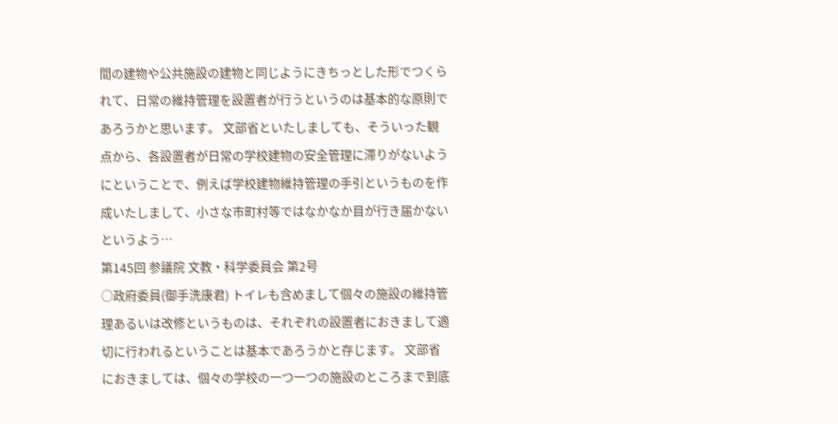間の建物や公共施設の建物と同じようにきちっとした形でつくられて、日常の維持管理を設置者が行うというのは基本的な原則であろうかと思います。 文部省といたしましても、そういった観点から、各設置者が日常の学校建物の安全管理に滞りがないようにということで、例えば学校建物維持管理の手引というものを作成いたしまして、小さな市町村等ではなかなか目が行き届かないというよう…
第145回 参議院 文教・科学委員会 第2号
○政府委員(御手洗康君) トイレも含めまして個々の施設の維持管理あるいは改修というものは、それぞれの設置者におきまして適切に行われるということは基本であろうかと存じます。 文部省におきましては、個々の学校の一つ一つの施設のところまで到底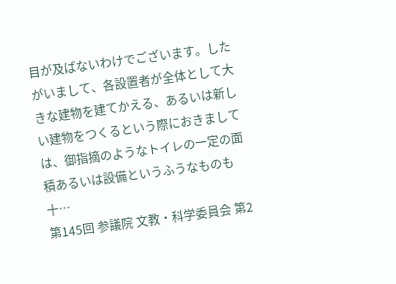目が及ばないわけでございます。したがいまして、各設置者が全体として大きな建物を建てかえる、あるいは新しい建物をつくるという際におきましては、御指摘のようなトイレの一定の面積あるいは設備というふうなものも十…
第145回 参議院 文教・科学委員会 第2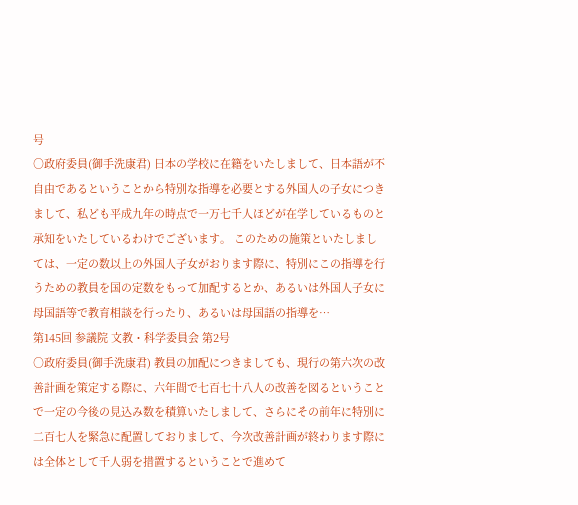号
○政府委員(御手洗康君) 日本の学校に在籍をいたしまして、日本語が不自由であるということから特別な指導を必要とする外国人の子女につきまして、私ども平成九年の時点で一万七千人ほどが在学しているものと承知をいたしているわけでございます。 このための施策といたしましては、一定の数以上の外国人子女がおります際に、特別にこの指導を行うための教員を国の定数をもって加配するとか、あるいは外国人子女に母国語等で教育相談を行ったり、あるいは母国語の指導を…
第145回 参議院 文教・科学委員会 第2号
○政府委員(御手洗康君) 教員の加配につきましても、現行の第六次の改善計画を策定する際に、六年間で七百七十八人の改善を図るということで一定の今後の見込み数を積算いたしまして、さらにその前年に特別に二百七人を緊急に配置しておりまして、今次改善計画が終わります際には全体として千人弱を措置するということで進めて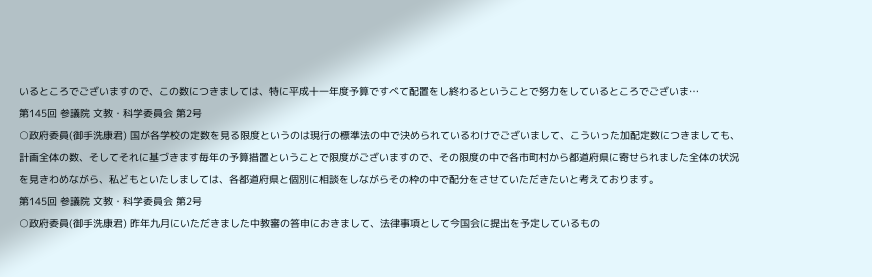いるところでございますので、この数につきましては、特に平成十一年度予算ですべて配置をし終わるということで努力をしているところでございま…
第145回 参議院 文教・科学委員会 第2号
○政府委員(御手洗康君) 国が各学校の定数を見る限度というのは現行の標準法の中で決められているわけでございまして、こういった加配定数につきましても、計画全体の数、そしてそれに基づきます毎年の予算措置ということで限度がございますので、その限度の中で各市町村から都道府県に寄せられました全体の状況を見きわめながら、私どもといたしましては、各都道府県と個別に相談をしながらその枠の中で配分をさせていただきたいと考えております。
第145回 参議院 文教・科学委員会 第2号
○政府委員(御手洗康君) 昨年九月にいただきました中教審の答申におきまして、法律事項として今国会に提出を予定しているもの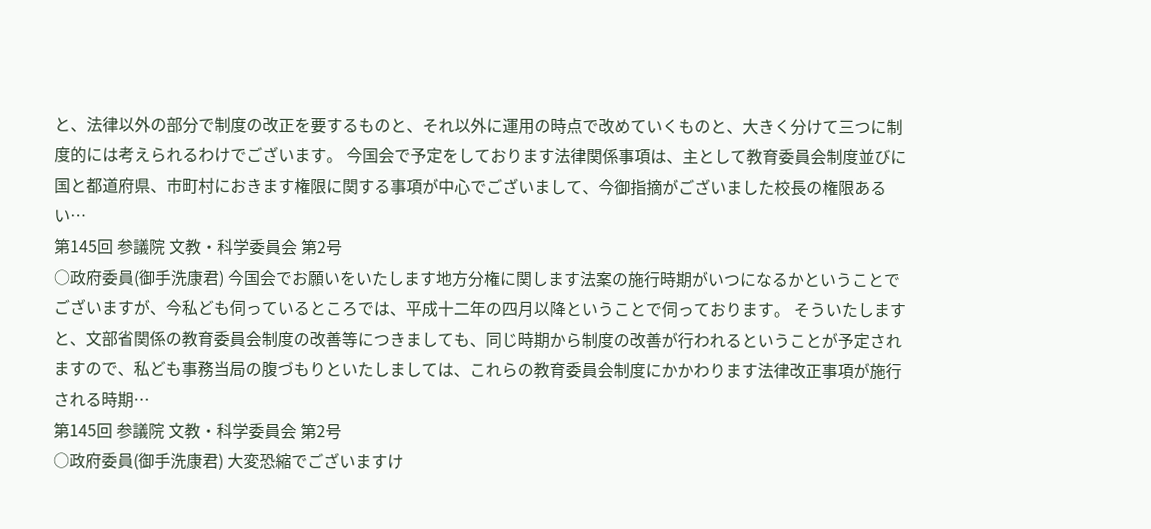と、法律以外の部分で制度の改正を要するものと、それ以外に運用の時点で改めていくものと、大きく分けて三つに制度的には考えられるわけでございます。 今国会で予定をしております法律関係事項は、主として教育委員会制度並びに国と都道府県、市町村におきます権限に関する事項が中心でございまして、今御指摘がございました校長の権限あるい…
第145回 参議院 文教・科学委員会 第2号
○政府委員(御手洗康君) 今国会でお願いをいたします地方分権に関します法案の施行時期がいつになるかということでございますが、今私ども伺っているところでは、平成十二年の四月以降ということで伺っております。 そういたしますと、文部省関係の教育委員会制度の改善等につきましても、同じ時期から制度の改善が行われるということが予定されますので、私ども事務当局の腹づもりといたしましては、これらの教育委員会制度にかかわります法律改正事項が施行される時期…
第145回 参議院 文教・科学委員会 第2号
○政府委員(御手洗康君) 大変恐縮でございますけ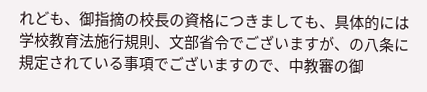れども、御指摘の校長の資格につきましても、具体的には学校教育法施行規則、文部省令でございますが、の八条に規定されている事項でございますので、中教審の御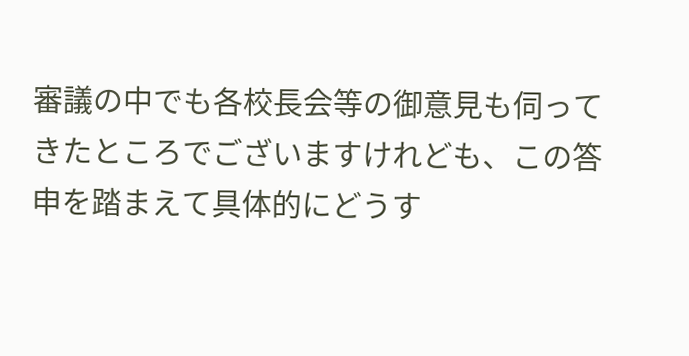審議の中でも各校長会等の御意見も伺ってきたところでございますけれども、この答申を踏まえて具体的にどうす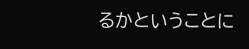るかということに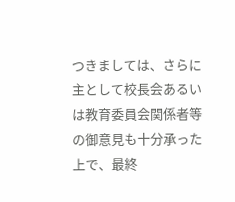つきましては、さらに主として校長会あるいは教育委員会関係者等の御意見も十分承った上で、最終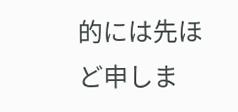的には先ほど申しま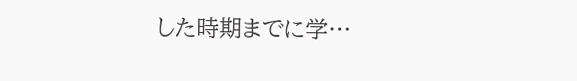した時期までに学…